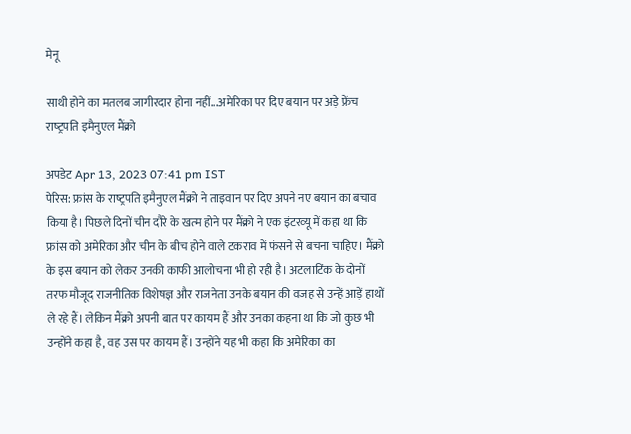मेनू

साथी होने का मतलब जागीरदार होना नहीं...अमेरिका पर दिए बयान पर अड़े फ्रेंच राष्‍ट्रपति इमैनुएल मैंक्रो

अपडेट Apr 13, 2023 07:41 pm IST
पेरिस: फ्रांस के राष्‍ट्रपति इमैनुएल मैंक्रो ने ताइवान पर दिए अपने नए बयान का बचाव किया है। पिछले दिनों चीन दौरे के खत्‍म होने पर मैंक्रो ने एक इंटरव्‍यू में कहा था कि फ्रांस को अमेरिका और चीन के बीच होने वाले टकराव में फंसने से बचना चाहिए। मैंक्रो के इस बयान को लेकर उनकी काफी आलोचना भी हो रही है। अटलाटिंक के दोनों तरफ मौजूद राजनीतिक विशेषज्ञ और राजनेता उनके बयान की वजह से उन्‍हें आड़ें हाथों ले रहे हैं। लेकिन मैंक्रो अपनी बात पर कायम हैं और उनका कहना था कि जो कुछ भी उन्‍होंने कहा है, वह उस पर कायम हैं। उन्होंने यह भी कहा कि अमेरिका का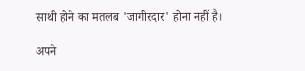साथी होने का मतलब 'जागीरदार' होना नहीं है।

अपने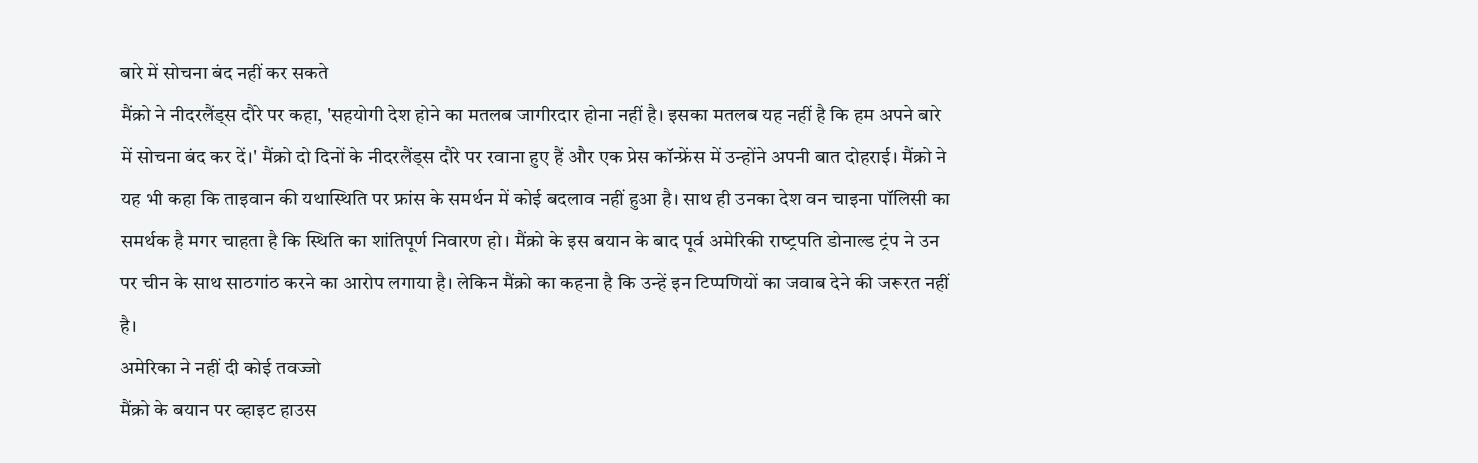बारे में सोचना बंद नहीं कर सकते
मैंक्रो ने नीदरलैंड्स दौरे पर कहा, 'सहयोगी देश होने का मतलब जागीरदार होना नहीं है। इसका मतलब यह नहीं है कि हम अपने बारे में सोचना बंद कर दें।' मैंक्रो दो दिनों के नीदरलैंड्स दौरे पर रवाना हुए हैं और एक प्रेस कॉन्‍फ्रेंस में उन्‍होंने अपनी बात दोहराई। मैंक्रो ने यह भी कहा कि ताइवान की यथास्थिति पर फ्रांस के समर्थन में कोई बदलाव नहीं हुआ है। साथ ही उनका देश वन चाइना पॉलिसी का समर्थक है मगर चाहता है कि स्थिति का शांतिपूर्ण निवारण हो। मैंक्रो के इस बयान के बाद पूर्व अमेरिकी राष्‍ट्रपति डोनाल्‍ड ट्रंप ने उन पर चीन के साथ साठगांठ करने का आरोप लगाया है। लेकिन मैंक्रो का कहना है कि उन्‍हें इन टिप्‍पणियों का जवाब देने की जरूरत नहीं है।
अमेरिका ने नहीं दी कोई तवज्‍जो
मैंक्रो के बयान पर व्‍हाइट हाउस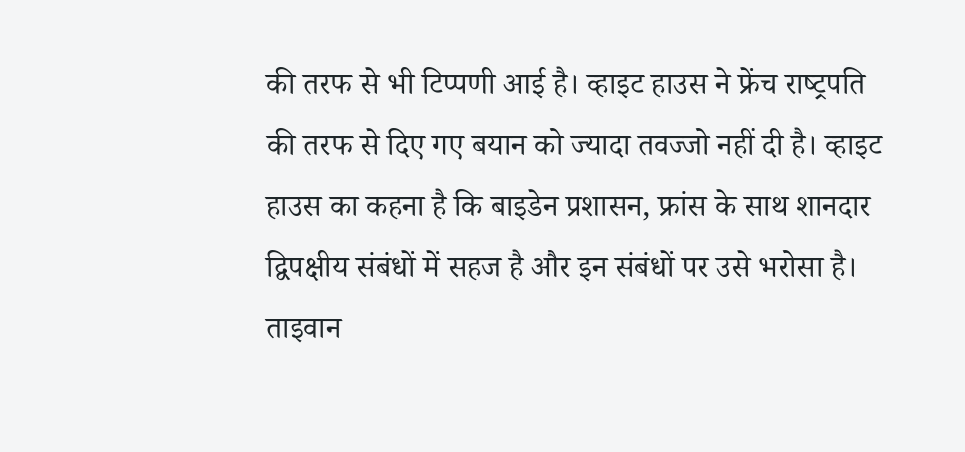की तरफ से भी टिप्‍पणी आई है। व्‍हाइट हाउस ने फ्रेंच राष्‍ट्रपति की तरफ से दिए गए बयान को ज्‍यादा तवज्‍जो नहीं दी है। व्‍हाइट हाउस का कहना है कि बाइडेन प्रशासन, फ्रांस के साथ शानदार द्विपक्षीय संबंधों में सहज है और इन संबंधों पर उसे भरोसा है। ताइवान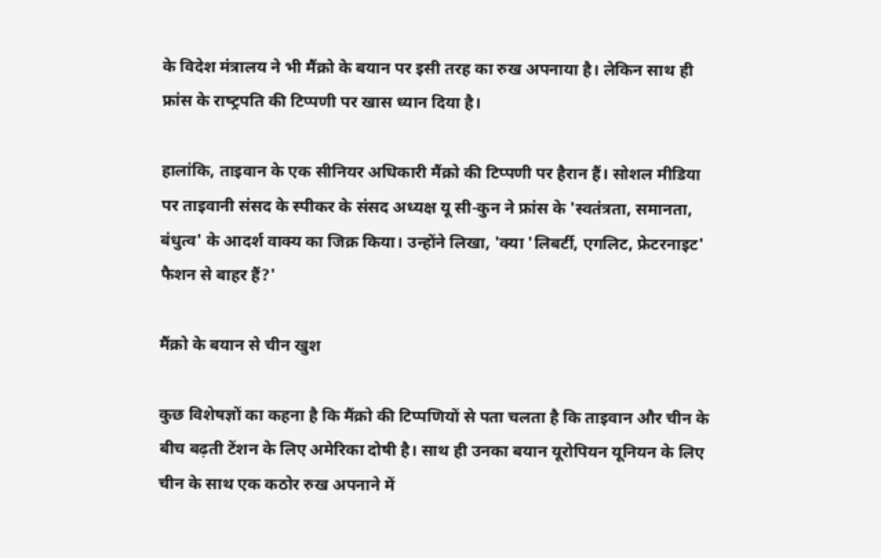के विदेश मंत्रालय ने भी मैंक्रो के बयान पर इसी तरह का रुख अपनाया है। लेकिन साथ ही फ्रांस के राष्‍ट्रपति की टिप्‍पणी पर खास ध्‍यान दिया है।

हालांकि, ताइवान के एक सीनियर अधिकारी मैंक्रो की टिप्पणी पर हैरान हैं। सोशल मीडिया पर ताइवानी संसद के स्‍पीकर के संसद अध्यक्ष यू सी-कुन ने फ्रांस के 'स्वतंत्रता, समानता, बंधुत्व' के आदर्श वाक्य का जिक्र किया। उन्‍होंने लिखा, 'क्या 'लिबर्टी, एगलिट, फ्रेटरनाइट' फैशन से बाहर हैं?'

मैंक्रो के बयान से चीन खुश

कुछ विशेषज्ञों का कहना है कि मैंक्रो की टिप्पणियों से पता चलता है कि ताइवान और चीन के बीच बढ़ती टेंशन के लिए अमेरिका दोषी है। साथ ही उनका बयान यूरोपियन यूनियन के लिए चीन के साथ एक कठोर रुख अपनाने में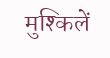मुश्किलें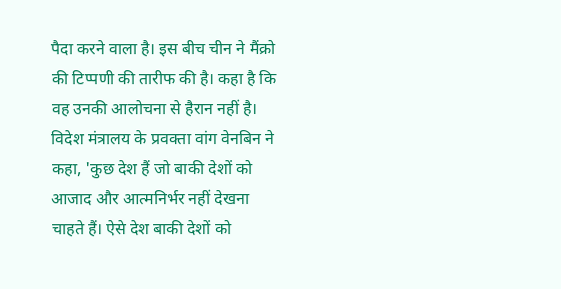पैदा करने वाला है। इस बीच चीन ने मैंक्रो की टिप्पणी की तारीफ की है। कहा है कि वह उनकी आलोचना से हैरान नहीं है। विदेश मंत्रालय के प्रवक्ता वांग वेनबिन ने कहा, 'कुछ देश हैं जो बाकी देशों को आजाद और आत्मनिर्भर नहीं देखना चाहते हैं। ऐसे देश बाकी देशों को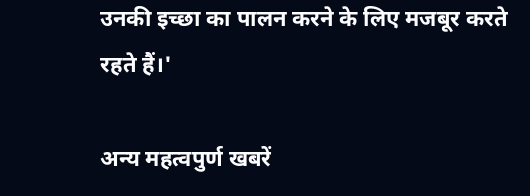उनकी इच्छा का पालन करने के लिए मजबूर करते रहते हैं।'

अन्य महत्वपुर्ण खबरें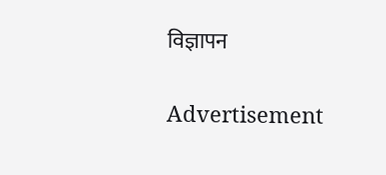विज्ञापन

Advertisement